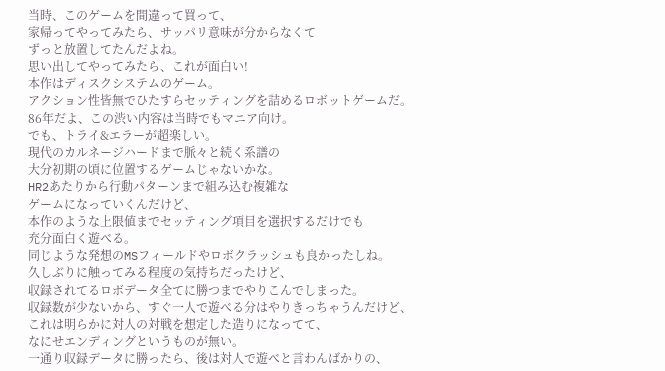当時、このゲームを間違って買って、
家帰ってやってみたら、サッパリ意味が分からなくて
ずっと放置してたんだよね。
思い出してやってみたら、これが面白い!
本作はディスクシステムのゲーム。
アクション性皆無でひたすらセッティングを詰めるロボットゲームだ。
86年だよ、この渋い内容は当時でもマニア向け。
でも、トライ&エラーが超楽しい。
現代のカルネージハードまで脈々と続く系譜の
大分初期の頃に位置するゲームじゃないかな。
HR2あたりから行動パターンまで組み込む複雑な
ゲームになっていくんだけど、
本作のような上限値までセッティング項目を選択するだけでも
充分面白く遊べる。
同じような発想のMSフィールドやロボクラッシュも良かったしね。
久しぶりに触ってみる程度の気持ちだったけど、
収録されてるロボデータ全てに勝つまでやりこんでしまった。
収録数が少ないから、すぐ一人で遊べる分はやりきっちゃうんだけど、
これは明らかに対人の対戦を想定した造りになってて、
なにせエンディングというものが無い。
一通り収録データに勝ったら、後は対人で遊べと言わんばかりの、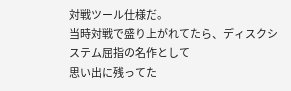対戦ツール仕様だ。
当時対戦で盛り上がれてたら、ディスクシステム屈指の名作として
思い出に残ってた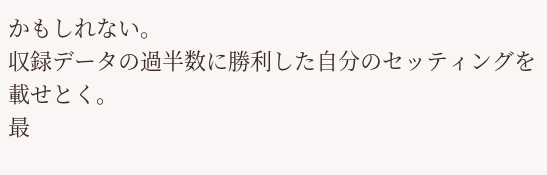かもしれない。
収録データの過半数に勝利した自分のセッティングを載せとく。
最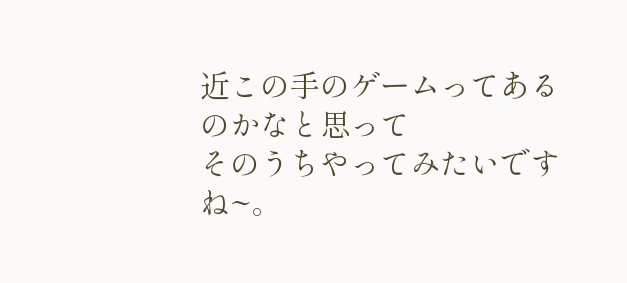近この手のゲームってあるのかなと思って
そのうちやってみたいですね~。